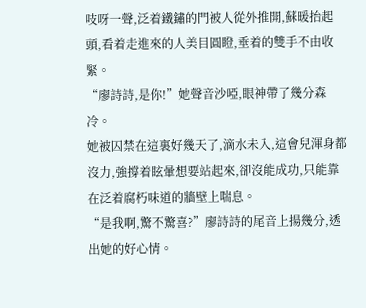吱呀一聲,泛着鐵鏽的門被人從外推開,蘇暖抬起頭,看着走進來的人美目圓瞪,垂着的雙手不由收緊。
“廖詩詩,是你!”她聲音沙啞,眼神帶了幾分森冷。
她被囚禁在這裏好幾天了,滴水未入,這會兒渾身都沒力,強撐着眩暈想要站起來,卻沒能成功,只能靠在泛着腐朽味道的牆壁上喘息。
“是我啊,驚不驚喜?”廖詩詩的尾音上揚幾分,透出她的好心情。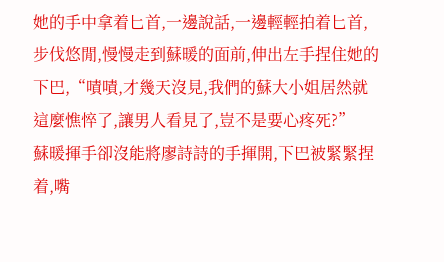她的手中拿着匕首,一邊說話,一邊輕輕拍着匕首,步伐悠閒,慢慢走到蘇暖的面前,伸出左手捏住她的下巴,“嘖嘖,才幾天沒見,我們的蘇大小姐居然就這麼憔悴了,讓男人看見了,豈不是要心疼死?”
蘇暖揮手卻沒能將廖詩詩的手揮開,下巴被緊緊捏着,嘴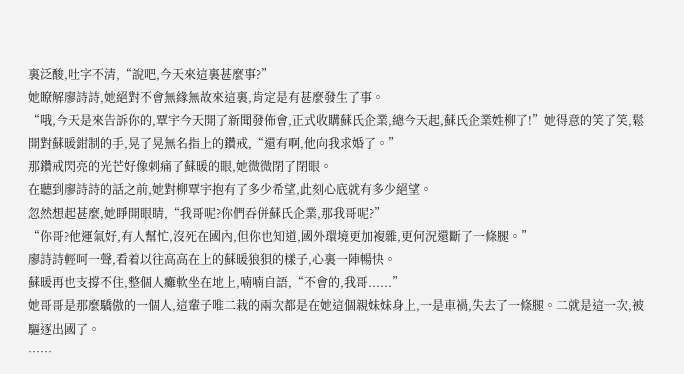裏泛酸,吐字不清,“說吧,今天來這裏甚麼事?”
她瞭解廖詩詩,她絕對不會無緣無故來這裏,肯定是有甚麼發生了事。
“哦,今天是來告訴你的,覃宇今天開了新聞發佈會,正式收購蘇氏企業,總今天起,蘇氏企業姓柳了!”她得意的笑了笑,鬆開對蘇暖鉗制的手,晃了晃無名指上的鑽戒,“還有啊,他向我求婚了。”
那鑽戒閃亮的光芒好像刺痛了蘇暖的眼,她微微閉了閉眼。
在聽到廖詩詩的話之前,她對柳覃宇抱有了多少希望,此刻心底就有多少絕望。
忽然想起甚麼,她睜開眼睛,“我哥呢?你們吞併蘇氏企業,那我哥呢?”
“你哥?他運氣好,有人幫忙,沒死在國內,但你也知道,國外環境更加複雜,更何況還斷了一條腿。”
廖詩詩輕呵一聲,看着以往高高在上的蘇暖狼狽的樣子,心裏一陣暢快。
蘇暖再也支撐不住,整個人癱軟坐在地上,喃喃自語,“不會的,我哥......”
她哥哥是那麼驕傲的一個人,這輩子唯二栽的兩次都是在她這個親妹妹身上,一是車禍,失去了一條腿。二就是這一次,被驅逐出國了。
……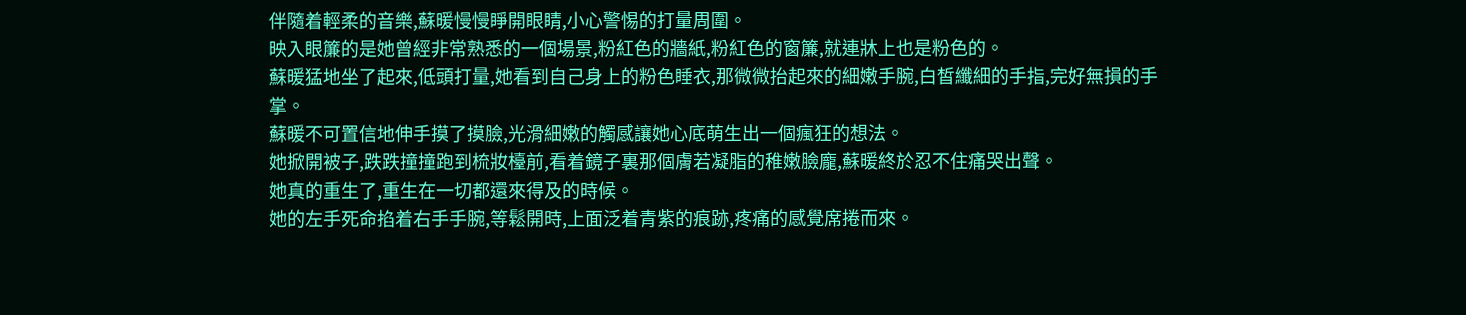伴隨着輕柔的音樂,蘇暖慢慢睜開眼睛,小心警惕的打量周圍。
映入眼簾的是她曾經非常熟悉的一個場景,粉紅色的牆紙,粉紅色的窗簾,就連牀上也是粉色的。
蘇暖猛地坐了起來,低頭打量,她看到自己身上的粉色睡衣,那微微抬起來的細嫩手腕,白皙纖細的手指,完好無損的手掌。
蘇暖不可置信地伸手摸了摸臉,光滑細嫩的觸感讓她心底萌生出一個瘋狂的想法。
她掀開被子,跌跌撞撞跑到梳妝檯前,看着鏡子裏那個膚若凝脂的稚嫩臉龐,蘇暖終於忍不住痛哭出聲。
她真的重生了,重生在一切都還來得及的時候。
她的左手死命掐着右手手腕,等鬆開時,上面泛着青紫的痕跡,疼痛的感覺席捲而來。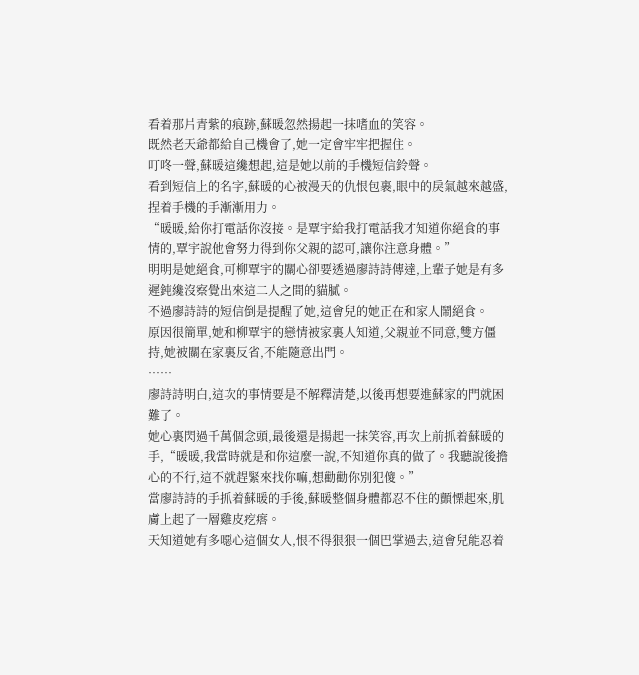看着那片青紫的痕跡,蘇暖忽然揚起一抹嗜血的笑容。
既然老天爺都給自己機會了,她一定會牢牢把握住。
叮咚一聲,蘇暖這纔想起,這是她以前的手機短信鈴聲。
看到短信上的名字,蘇暖的心被漫天的仇恨包裹,眼中的戾氣越來越盛,捏着手機的手漸漸用力。
“暖暖,給你打電話你沒接。是覃宇給我打電話我才知道你絕食的事情的,覃宇說他會努力得到你父親的認可,讓你注意身體。”
明明是她絕食,可柳覃宇的關心卻要透過廖詩詩傳達,上輩子她是有多遲鈍纔沒察覺出來這二人之間的貓膩。
不過廖詩詩的短信倒是提醒了她,這會兒的她正在和家人鬧絕食。
原因很簡單,她和柳覃宇的戀情被家裏人知道,父親並不同意,雙方僵持,她被關在家裏反省,不能隨意出門。
……
廖詩詩明白,這次的事情要是不解釋清楚,以後再想要進蘇家的門就困難了。
她心裏閃過千萬個念頭,最後還是揚起一抹笑容,再次上前抓着蘇暖的手,“暖暖,我當時就是和你這麼一說,不知道你真的做了。我聽說後擔心的不行,這不就趕緊來找你嘛,想勸勸你別犯傻。”
當廖詩詩的手抓着蘇暖的手後,蘇暖整個身體都忍不住的顫慄起來,肌膚上起了一層雞皮疙瘩。
天知道她有多噁心這個女人,恨不得狠狠一個巴掌過去,這會兒能忍着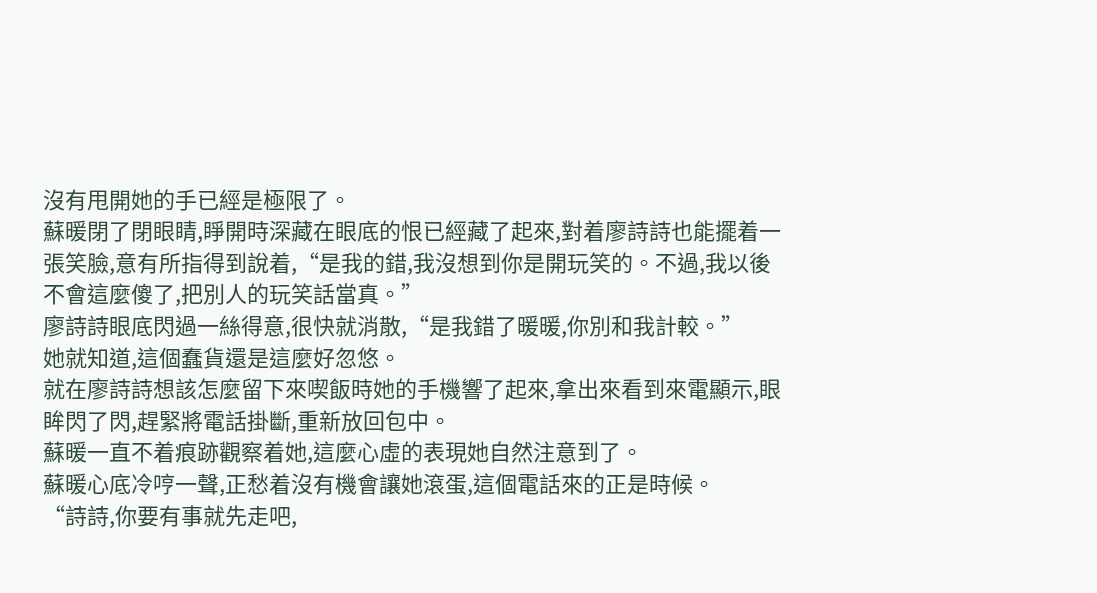沒有甩開她的手已經是極限了。
蘇暖閉了閉眼睛,睜開時深藏在眼底的恨已經藏了起來,對着廖詩詩也能擺着一張笑臉,意有所指得到說着,“是我的錯,我沒想到你是開玩笑的。不過,我以後不會這麼傻了,把別人的玩笑話當真。”
廖詩詩眼底閃過一絲得意,很快就消散,“是我錯了暖暖,你別和我計較。”
她就知道,這個蠢貨還是這麼好忽悠。
就在廖詩詩想該怎麼留下來喫飯時她的手機響了起來,拿出來看到來電顯示,眼眸閃了閃,趕緊將電話掛斷,重新放回包中。
蘇暖一直不着痕跡觀察着她,這麼心虛的表現她自然注意到了。
蘇暖心底冷哼一聲,正愁着沒有機會讓她滾蛋,這個電話來的正是時候。
“詩詩,你要有事就先走吧,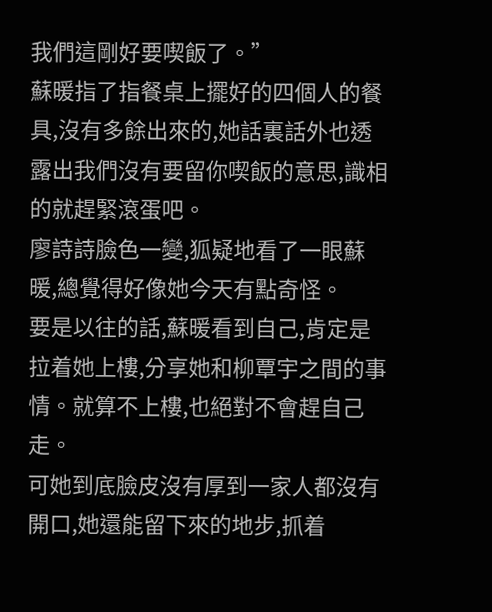我們這剛好要喫飯了。”
蘇暖指了指餐桌上擺好的四個人的餐具,沒有多餘出來的,她話裏話外也透露出我們沒有要留你喫飯的意思,識相的就趕緊滾蛋吧。
廖詩詩臉色一變,狐疑地看了一眼蘇暖,總覺得好像她今天有點奇怪。
要是以往的話,蘇暖看到自己,肯定是拉着她上樓,分享她和柳覃宇之間的事情。就算不上樓,也絕對不會趕自己走。
可她到底臉皮沒有厚到一家人都沒有開口,她還能留下來的地步,抓着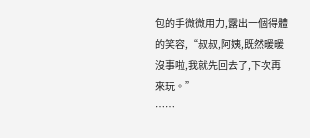包的手微微用力,露出一個得體的笑容,“叔叔,阿姨,既然暖暖沒事啦,我就先回去了,下次再來玩。”
……